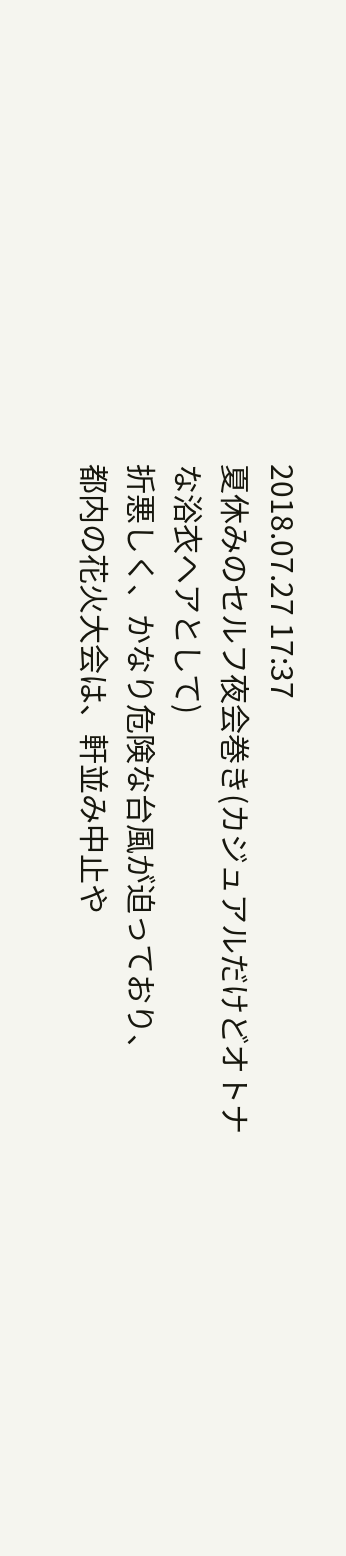2018.07.27 17:37
夏休みのセルフ夜会巻き(カジュアルだけどオトナな浴衣ヘアとして)
折悪しく、かなり危険な台風が迫っており、
都内の花火大会は、軒並み中止や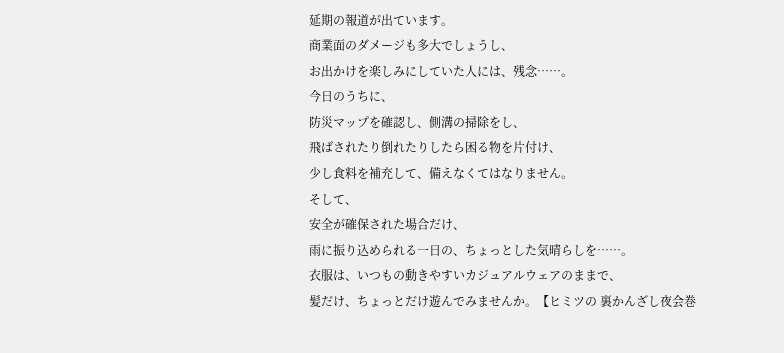延期の報道が出ています。
商業面のダメージも多大でしょうし、
お出かけを楽しみにしていた人には、残念……。
今日のうちに、
防災マップを確認し、側溝の掃除をし、
飛ばされたり倒れたりしたら困る物を片付け、
少し食料を補充して、備えなくてはなりません。
そして、
安全が確保された場合だけ、
雨に振り込められる一日の、ちょっとした気晴らしを……。
衣服は、いつもの動きやすいカジュアルウェアのままで、
髪だけ、ちょっとだけ遊んでみませんか。【ヒミツの 裏かんざし夜会巻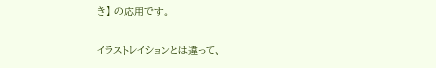き】 の応用です。

イラストレイションとは違って、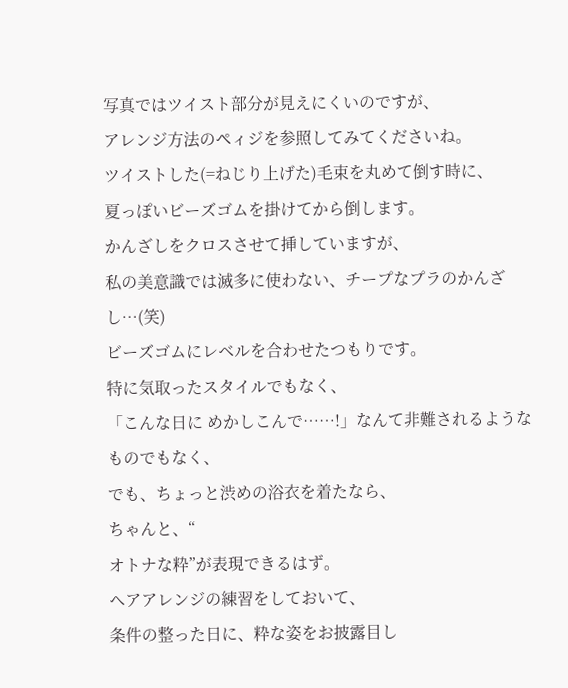写真ではツイスト部分が見えにくいのですが、
アレンジ方法のペィジを参照してみてくださいね。
ツイストした(=ねじり上げた)毛束を丸めて倒す時に、
夏っぽいビーズゴムを掛けてから倒します。
かんざしをクロスさせて挿していますが、
私の美意識では滅多に使わない、チープなプラのかんざし…(笑)
ビーズゴムにレベルを合わせたつもりです。
特に気取ったスタイルでもなく、
「こんな日に めかしこんで……!」なんて非難されるようなものでもなく、
でも、ちょっと渋めの浴衣を着たなら、
ちゃんと、“
オトナな粋”が表現できるはず。
ヘアアレンジの練習をしておいて、
条件の整った日に、粋な姿をお披露目し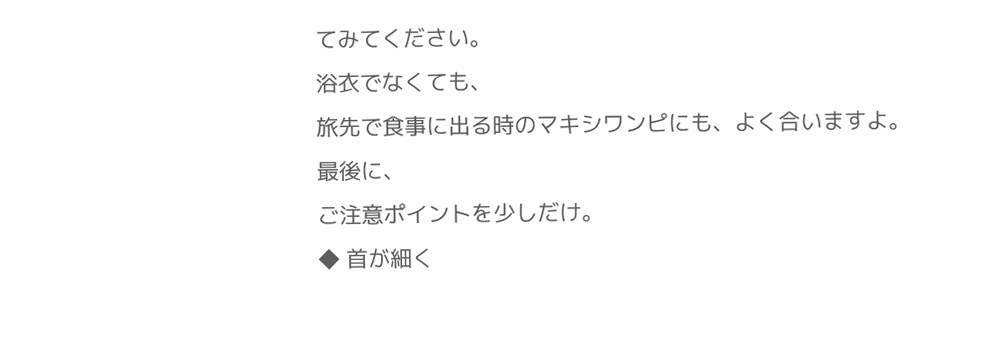てみてください。
浴衣でなくても、
旅先で食事に出る時のマキシワンピにも、よく合いますよ。
最後に、
ご注意ポイントを少しだけ。
◆ 首が細く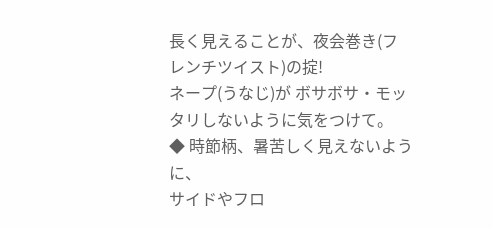長く見えることが、夜会巻き(フレンチツイスト)の掟!
ネープ(うなじ)が ボサボサ・モッタリしないように気をつけて。
◆ 時節柄、暑苦しく見えないように、
サイドやフロ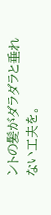ントの髪がダラダラと垂れない工夫を。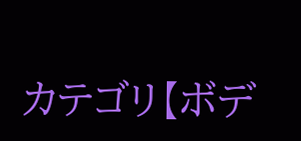カテゴリ【ボデ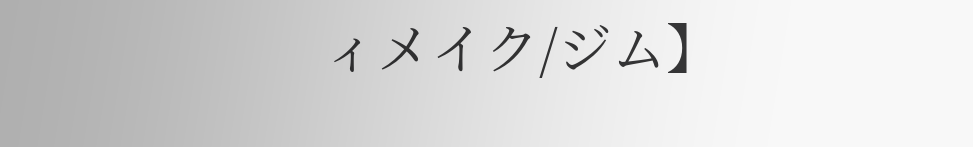ィメイク/ジム】